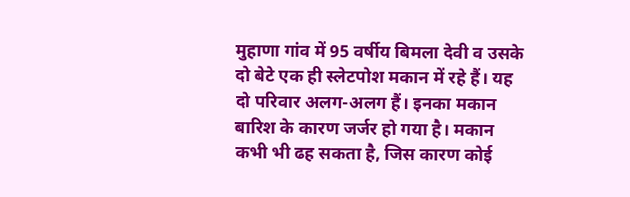मुहाणा गांव में 95 वर्षीय बिमला देवी व उसके दो बेटे एक ही स्लेटपोश मकान में रहे हैं। यह दो परिवार अलग-अलग हैं। इनका मकान बारिश के कारण जर्जर हो गया है। मकान कभी भी ढह सकता है, जिस कारण कोई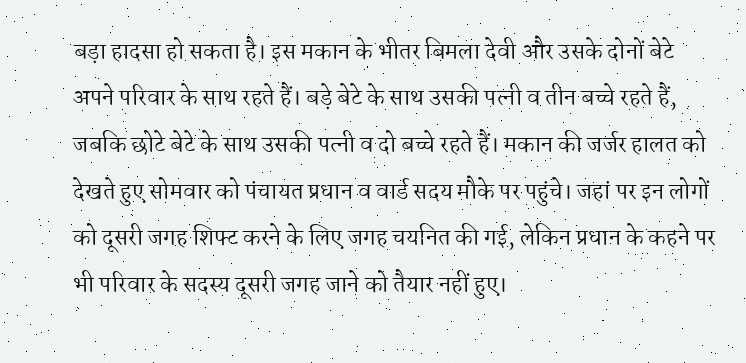बड़ा हादसा हो सकता है। इस मकान के भीतर बिमला देवी और उसके दोनों बेटे अपने परिवार के साथ रहते हैं। बड़े बेटे के साथ उसकी पत्नी व तीन बच्चे रहते हैं, जबकि छोटे बेटे के साथ उसकी पत्नी व दो बच्चे रहते हैं। मकान की जर्जर हालत को देखते हुए सोमवार को पंचायत प्रधान व वार्ड सदय मौके पर पहुंचे। जहां पर इन लोगों को दूसरी जगह शिफ्ट करने के लिए जगह चयनित की गई, लेकिन प्रधान के कहने पर भी परिवार के सदस्य दूसरी जगह जाने को तैयार नहीं हुए।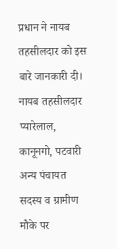प्रधान ने नायब तहसीलदार को इस बारे जानकारी दी। नायब तहसीलदार प्यारेलाल, कानूनगो, पटवारी अन्य पंचायत सदस्य व ग्रामीण मौके पर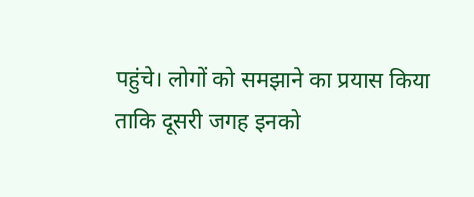पहुंचे। लोगों को समझाने का प्रयास किया ताकि दूसरी जगह इनको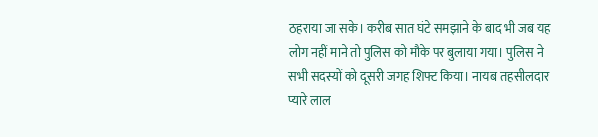ठहराया जा सके। करीब सात घंटे समझाने के बाद भी जब यह लोग नहीं माने तो पुलिस को मौके पर बुलाया गया। पुलिस ने सभी सदस्यों को दूसरी जगह शिफ्ट किया। नायब तहसीलदार प्यारे लाल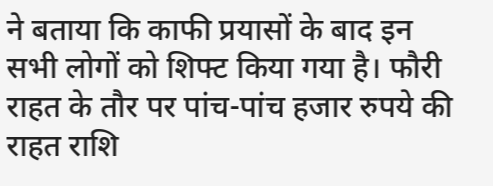ने बताया कि काफी प्रयासों के बाद इन सभी लोगों को शिफ्ट किया गया है। फौरी राहत के तौर पर पांच-पांच हजार रुपये की राहत राशि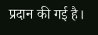प्रदान की गई है।